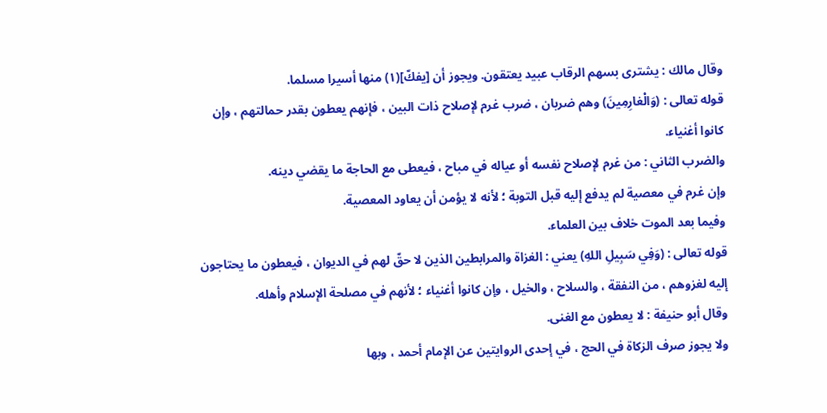وقال مالك : يشترى بسهم الرقاب عبيد يعتقون. ويجوز أن [يفكّ](١) منها أسيرا مسلما.
قوله تعالى : (وَالْغارِمِينَ) وهم ضربان ، ضرب غرم لإصلاح ذات البين ، فإنهم يعطون بقدر حمالتهم ، وإن كانوا أغنياء.
والضرب الثاني : من غرم لإصلاح نفسه أو عياله في مباح ، فيعطى مع الحاجة ما يقضي دينه.
وإن غرم في معصية لم يدفع إليه قبل التوبة ؛ لأنه لا يؤمن أن يعاود المعصية.
وفيما بعد الموت خلاف بين العلماء.
قوله تعالى : (وَفِي سَبِيلِ اللهِ) يعني : الغزاة والمرابطين الذين لا حقّ لهم في الديوان ، فيعطون ما يحتاجون إليه لغزوهم ، من النفقة ، والسلاح ، والخيل ، وإن كانوا أغنياء ؛ لأنهم في مصلحة الإسلام وأهله.
وقال أبو حنيفة : لا يعطون مع الغنى.
ولا يجوز صرف الزكاة في الحج ، في إحدى الروايتين عن الإمام أحمد ، وبها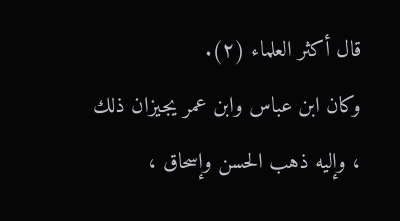قال أكثر العلماء (٢).
وكان ابن عباس وابن عمر يجيزان ذلك ، وإليه ذهب الحسن وإسحاق ،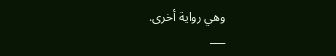وهي رواية أخرى.
___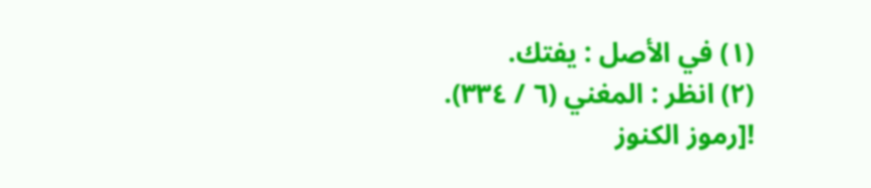(١) في الأصل : يفتك.
(٢) انظر : المغني (٦ / ٣٣٤).
![رموز الكنوز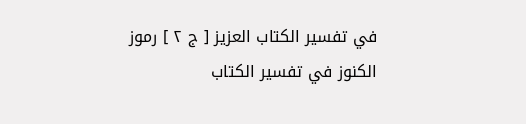في تفسير الكتاب العزيز [ ج ٢ ] رموز الكنوز في تفسير الكتاب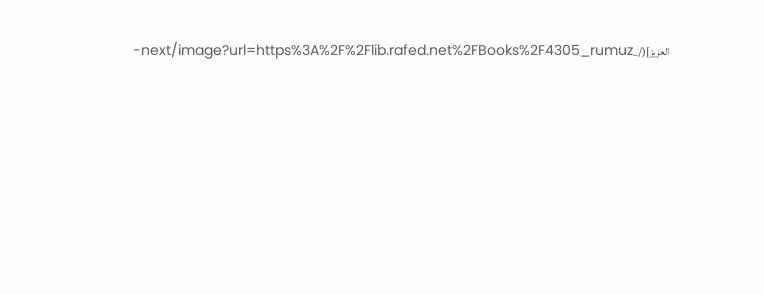العزيز](/_next/image?url=https%3A%2F%2Flib.rafed.net%2FBooks%2F4305_rumuz-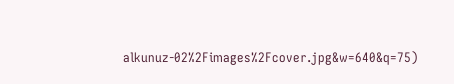alkunuz-02%2Fimages%2Fcover.jpg&w=640&q=75)